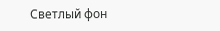Светлый фон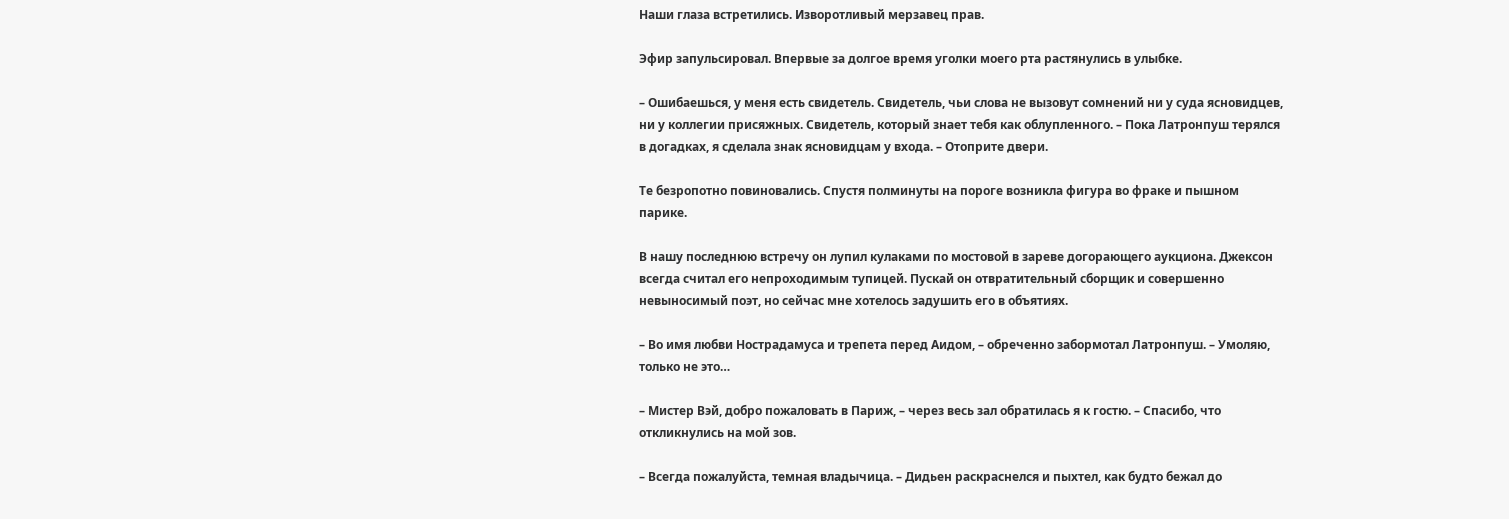Наши глаза встретились. Изворотливый мерзавец прав.

Эфир запульсировал. Впервые за долгое время уголки моего рта растянулись в улыбке.

– Ошибаешься, у меня есть свидетель. Свидетель, чьи слова не вызовут сомнений ни у суда ясновидцев, ни у коллегии присяжных. Свидетель, который знает тебя как облупленного. – Пока Латронпуш терялся в догадках, я сделала знак ясновидцам у входа. – Отоприте двери.

Те безропотно повиновались. Спустя полминуты на пороге возникла фигура во фраке и пышном парике.

В нашу последнюю встречу он лупил кулаками по мостовой в зареве догорающего аукциона. Джексон всегда считал его непроходимым тупицей. Пускай он отвратительный сборщик и совершенно невыносимый поэт, но сейчас мне хотелось задушить его в объятиях.

– Во имя любви Нострадамуса и трепета перед Аидом, – обреченно забормотал Латронпуш. – Умоляю, только не это…

– Мистер Вэй, добро пожаловать в Париж, – через весь зал обратилась я к гостю. – Спасибо, что откликнулись на мой зов.

– Всегда пожалуйста, темная владычица. – Дидьен раскраснелся и пыхтел, как будто бежал до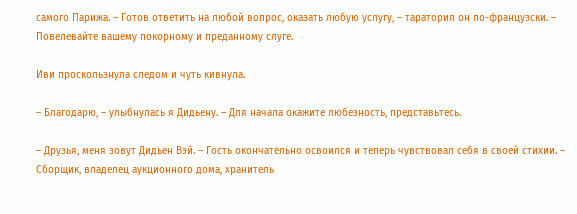самого Парижа. – Готов ответить на любой вопрос, оказать любую услугу, – тараторил он по-французски. – Повелевайте вашему покорному и преданному слуге.

Иви проскользнула следом и чуть кивнула.

– Благодарю, – улыбнулась я Дидьену. – Для начала окажите любезность, представьтесь.

– Друзья, меня зовут Дидьен Вэй. – Гость окончательно освоился и теперь чувствовал себя в своей стихии. – Сборщик, владелец аукционного дома, хранитель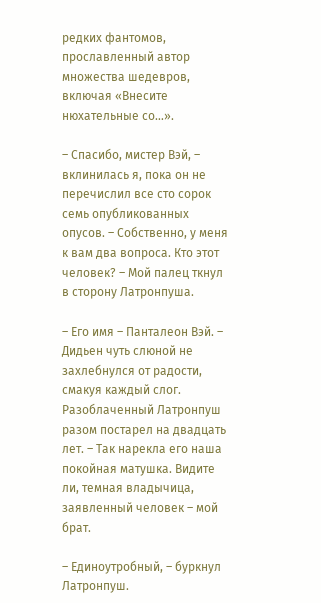редких фантомов, прославленный автор множества шедевров, включая «Внесите нюхательные со…».

– Спасибо, мистер Вэй, – вклинилась я, пока он не перечислил все сто сорок семь опубликованных опусов. – Собственно, у меня к вам два вопроса. Кто этот человек? – Мой палец ткнул в сторону Латронпуша.

– Его имя – Панталеон Вэй. – Дидьен чуть слюной не захлебнулся от радости, смакуя каждый слог. Разоблаченный Латронпуш разом постарел на двадцать лет. – Так нарекла его наша покойная матушка. Видите ли, темная владычица, заявленный человек – мой брат.

– Единоутробный, – буркнул Латронпуш.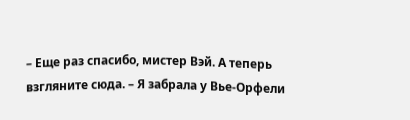– Еще раз спасибо, мистер Вэй. А теперь взгляните сюда. – Я забрала у Вье-Орфели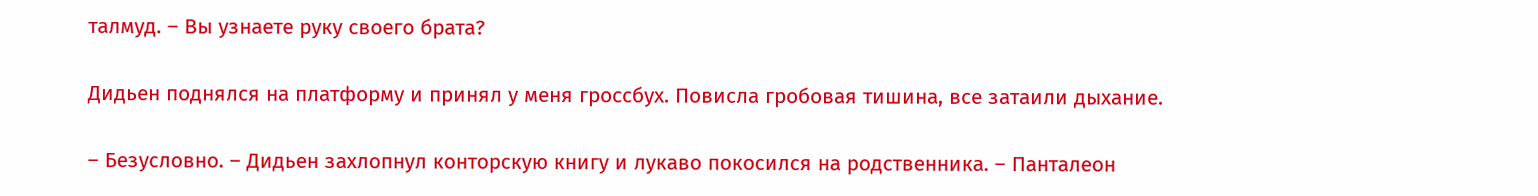талмуд. – Вы узнаете руку своего брата?

Дидьен поднялся на платформу и принял у меня гроссбух. Повисла гробовая тишина, все затаили дыхание.

– Безусловно. – Дидьен захлопнул конторскую книгу и лукаво покосился на родственника. – Панталеон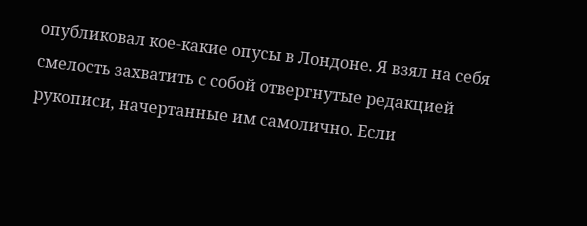опубликовал кое-какие опусы в Лондоне. Я взял на себя смелость захватить с собой отвергнутые редакцией рукописи, начертанные им самолично. Если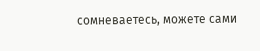сомневаетесь, можете сами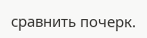сравнить почерк.